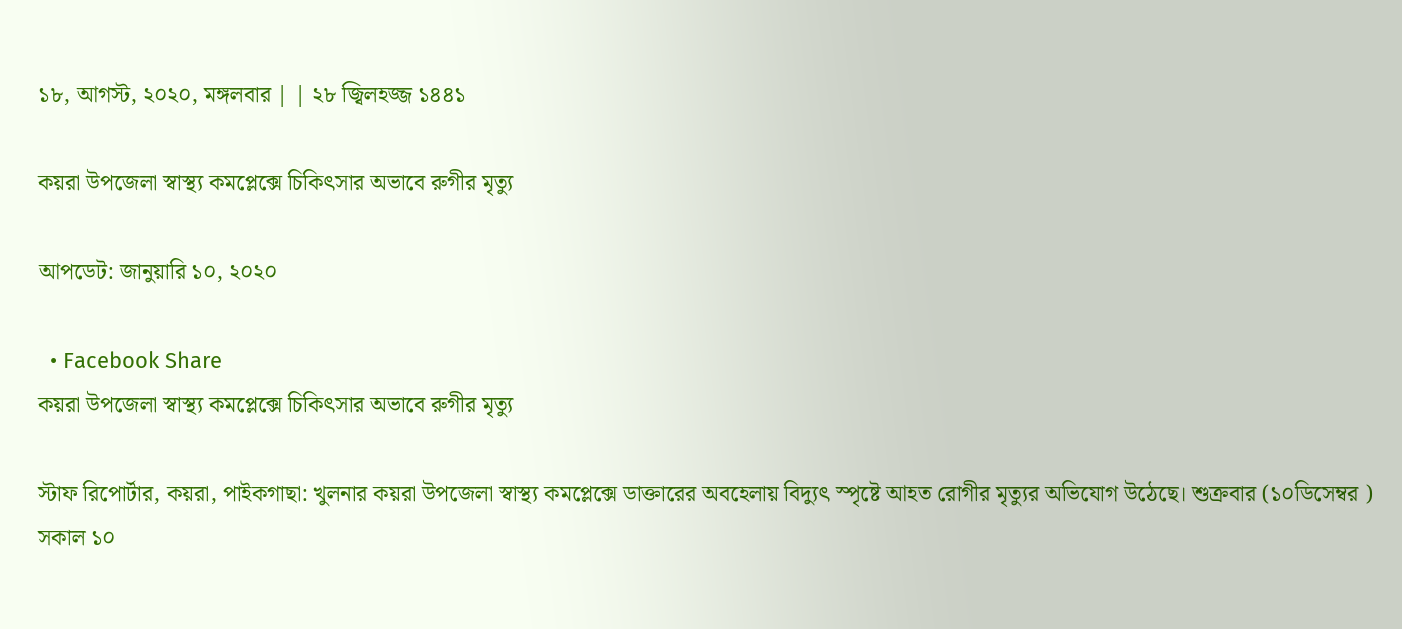১৮, আগস্ট, ২০২০, মঙ্গলবার | | ২৮ জ্বিলহজ্জ ১৪৪১

কয়রা উপজেলা স্বাস্থ্য কমপ্লেক্সে চিকিৎসার অভাবে রুগীর মৃত্যু

আপডেট: জানুয়ারি ১০, ২০২০

  • Facebook Share
কয়রা উপজেলা স্বাস্থ্য কমপ্লেক্সে চিকিৎসার অভাবে রুগীর মৃত্যু

স্টাফ রিপোর্টার, কয়রা, পাইকগাছা: খুলনার কয়রা উপজেলা স্বাস্থ্য কমপ্লেক্সে ডাক্তারের অবহেলায় বিদ্যুৎ স্পৃষ্টে আহত রোগীর মৃত্যুর অভিযোগ উঠেছে। শুক্রবার (১০ডিসেম্বর ) সকাল ১০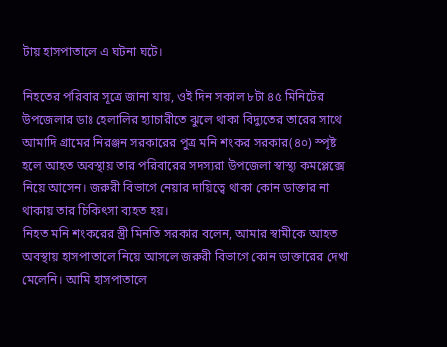টায় হাসপাতালে এ ঘটনা ঘটে।

নিহতের পরিবার সূত্রে জানা যায়, ওই দিন সকাল ৮টা ৪৫ মিনিটের উপজেলার ডাঃ হেলালির হ্যাচারীতে ঝুলে থাকা বিদ্যুতের তারের সাথে আমাদি গ্রামের নিরঞ্জন সরকারের পুত্র মনি শংকর সরকার(৪০) স্পৃষ্ট হলে আহত অবস্থায় তার পরিবারের সদস্যরা উপজেলা স্বাস্থ্য কমপ্লেক্সে নিয়ে আসেন। জরুরী বিভাগে নেয়ার দায়িত্বে থাকা কোন ডাক্তার না থাকায় তার চিকিৎসা ব্যহত হয়।
নিহত মনি শংকরের স্ত্রী মিনতি সরকার বলেন, আমার স্বামীকে আহত অবস্থায় হাসপাতালে নিয়ে আসলে জরুরী বিভাগে কোন ডাক্তারের দেখা মেলেনি। আমি হাসপাতালে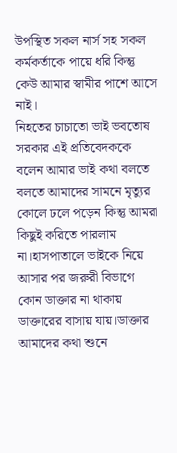উপস্থিত সকল নার্স সহ সকল কর্মকর্তাকে পায়ে ধরি কিন্তু কেউ আমার স্বামীর পাশে আসে নাই।
নিহতের চাচাতো ভাই ভবতোষ সরকার এই প্রতিবেদককে বলেন আমার ভাই কথা বলতে বলতে আমাদের সামনে মৃত্যুর কোলে ঢলে পড়েন কিন্তু আমরা কিছুই করিতে পারলাম না।হাসপাতালে ভাইকে নিয়ে আসার পর জরুরী বিভাগে কোন ডাক্তার না থাকায় ডাক্তারের বাসায় যায়।ডাক্তার আমাদের কথা শুনে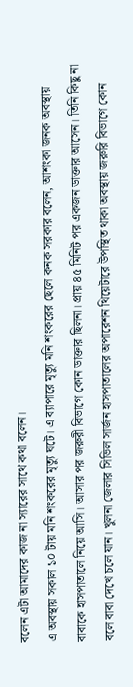বলেন এটা আমাদের কাজ না স্যারের সাথে কথা বলেন।
এ অবস্থায় সকাল ১০ টায় মনি শংকরের মৃত্যু ঘটে। এ ব্যাপারে মৃত্যু মনি শংকরের ছেলে কনক সরকার বলেন, আশংকা জনক অবস্থায় বাবাকে হাসপাতালে নিয়ে আসি। আসার পর জরুরী বিভাগে কোন ডাক্তার ছিলনা। প্রায় ৪৫ মিনিট পর একজন ডাক্তার আসেন। তিনি কিছু না বলে বাবা দেখে চলে যান। খুলনা জেলার সিভিল সার্জন হাসপাতালের অপারেশন থিয়েটারে উপস্থিত থাকা অবস্থায় জরুরি বিভাগে কোন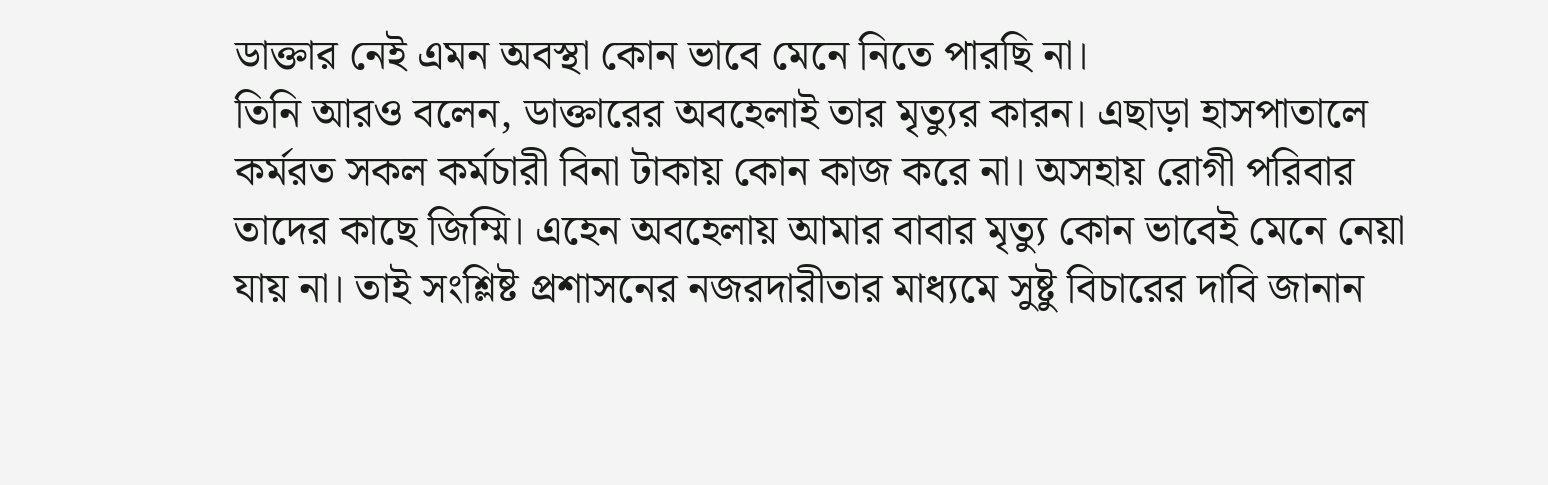ডাক্তার নেই এমন অবস্থা কোন ভাবে মেনে নিতে পারছি না।
তিনি আরও বলেন, ডাক্তারের অবহেলাই তার মৃত্যুর কারন। এছাড়া হাসপাতালে কর্মরত সকল কর্মচারী বিনা টাকায় কোন কাজ করে না। অসহায় রোগী পরিবার তাদের কাছে জিম্মি। এহেন অবহেলায় আমার বাবার মৃত্যু কোন ভাবেই মেনে নেয়া যায় না। তাই সংশ্লিষ্ট প্রশাসনের নজরদারীতার মাধ্যমে সুষ্টু বিচারের দাবি জানান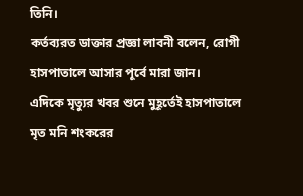তিনি।
কর্তব্যরত ডাক্তার প্রজ্ঞা লাবনী বলেন, রোগী হাসপাতালে আসার পূর্বে মারা জান।
এদিকে মৃত্যুর খবর শুনে মুহূর্তেই হাসপাতালে মৃত মনি শংকরের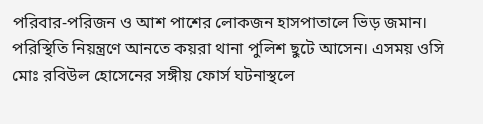পরিবার-পরিজন ও আশ পাশের লোকজন হাসপাতালে ভিড় জমান।
পরিস্থিতি নিয়ন্ত্রণে আনতে কয়রা থানা পুলিশ ছুটে আসেন। এসময় ওসি মোঃ রবিউল হোসেনের সঙ্গীয় ফোর্স ঘটনাস্থলে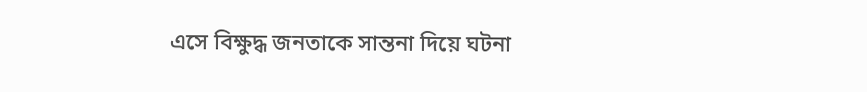এসে বিক্ষুদ্ধ জনতাকে সান্তনা দিয়ে ঘটনা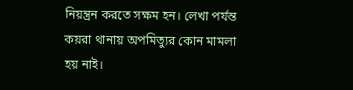নিয়ন্ত্রন করতে সক্ষম হন। লেখা পর্যন্ত কয়রা থানায় অপমিত্যুর কোন মামলা হয় নাই।